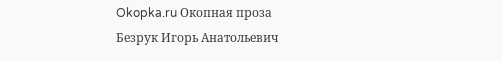Okopka.ru Окопная проза
Безрук Игорь Анатольевич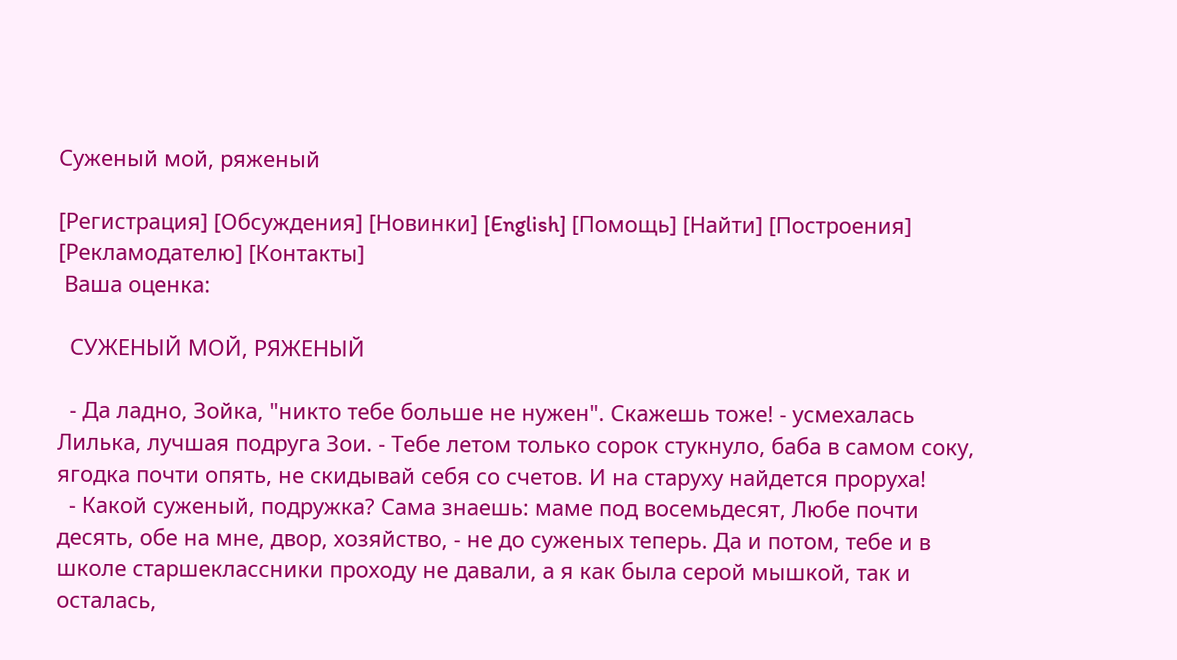Суженый мой, ряженый

[Регистрация] [Обсуждения] [Новинки] [English] [Помощь] [Найти] [Построения] [Рекламодателю] [Контакты]
 Ваша оценка:

  СУЖЕНЫЙ МОЙ, РЯЖЕНЫЙ

  - Да ладно, Зойка, "никто тебе больше не нужен". Скажешь тоже! - усмехалась Лилька, лучшая подруга Зои. - Тебе летом только сорок стукнуло, баба в самом соку, ягодка почти опять, не скидывай себя со счетов. И на старуху найдется проруха!
  - Какой суженый, подружка? Сама знаешь: маме под восемьдесят, Любе почти десять, обе на мне, двор, хозяйство, - не до суженых теперь. Да и потом, тебе и в школе старшеклассники проходу не давали, а я как была серой мышкой, так и осталась,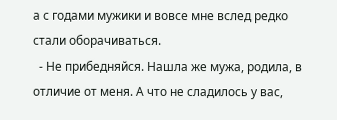а с годами мужики и вовсе мне вслед редко стали оборачиваться.
  - Не прибедняйся. Нашла же мужа, родила, в отличие от меня. А что не сладилось у вас,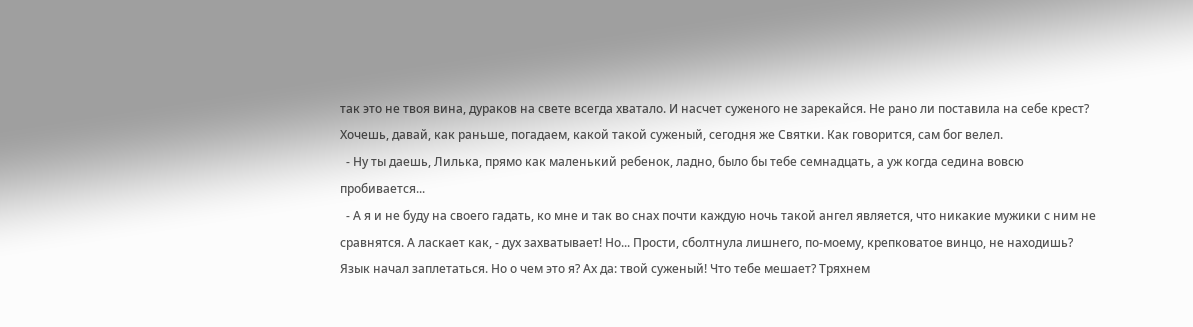так это не твоя вина, дураков на свете всегда хватало. И насчет суженого не зарекайся. Не рано ли поставила на себе крест? Хочешь, давай, как раньше, погадаем, какой такой суженый, сегодня же Святки. Как говорится, сам бог велел.
  - Ну ты даешь, Лилька, прямо как маленький ребенок, ладно, было бы тебе семнадцать, а уж когда седина вовсю пробивается...
  - А я и не буду на своего гадать, ко мне и так во снах почти каждую ночь такой ангел является, что никакие мужики с ним не сравнятся. А ласкает как, - дух захватывает! Но... Прости, сболтнула лишнего, по-моему, крепковатое винцо, не находишь? Язык начал заплетаться. Но о чем это я? Ах да: твой суженый! Что тебе мешает? Тряхнем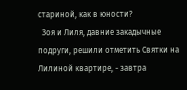стариной, как в юности?
  Зоя и Лиля, давние закадычные подруги, решили отметить Святки на Лилиной квартире, - завтра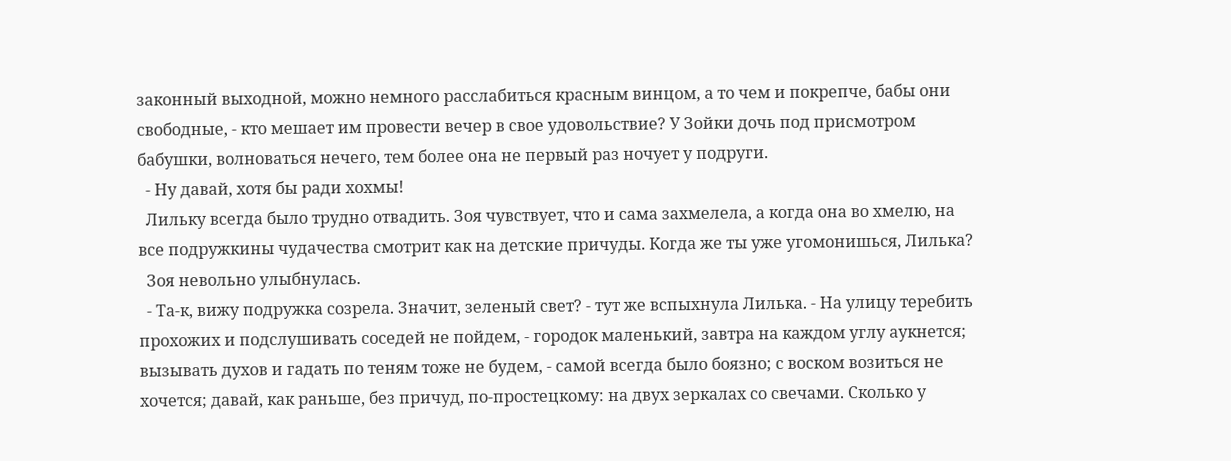законный выходной, можно немного расслабиться красным винцом, а то чем и покрепче, бабы они свободные, - кто мешает им провести вечер в свое удовольствие? У Зойки дочь под присмотром бабушки, волноваться нечего, тем более она не первый раз ночует у подруги.
  - Ну давай, хотя бы ради хохмы!
  Лильку всегда было трудно отвадить. Зоя чувствует, что и сама захмелела, а когда она во хмелю, на все подружкины чудачества смотрит как на детские причуды. Когда же ты уже угомонишься, Лилька?
  Зоя невольно улыбнулась.
  - Та-к, вижу подружка созрела. Значит, зеленый свет? - тут же вспыхнула Лилька. - На улицу теребить прохожих и подслушивать соседей не пойдем, - городок маленький, завтра на каждом углу аукнется; вызывать духов и гадать по теням тоже не будем, - самой всегда было боязно; с воском возиться не хочется; давай, как раньше, без причуд, по-простецкому: на двух зеркалах со свечами. Сколько у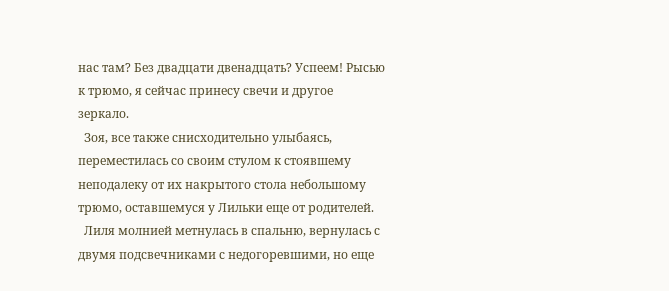нас там? Без двадцати двенадцать? Успеем! Рысью к трюмо, я сейчас принесу свечи и другое зеркало.
  Зоя, все также снисходительно улыбаясь, переместилась со своим стулом к стоявшему неподалеку от их накрытого стола небольшому трюмо, оставшемуся у Лильки еще от родителей.
  Лиля молнией метнулась в спальню, вернулась с двумя подсвечниками с недогоревшими, но еще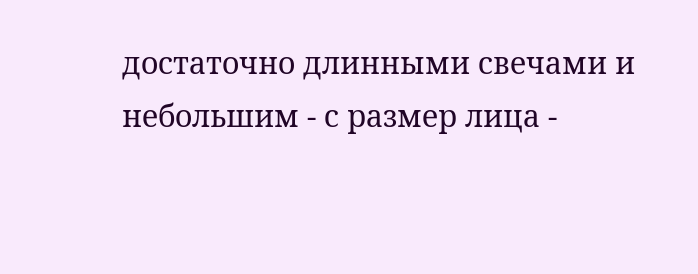достаточно длинными свечами и небольшим - с размер лица -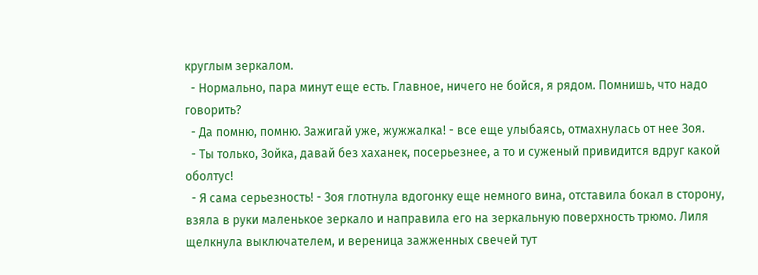круглым зеркалом.
  - Нормально, пара минут еще есть. Главное, ничего не бойся, я рядом. Помнишь, что надо говорить?
  - Да помню, помню. Зажигай уже, жужжалка! - все еще улыбаясь, отмахнулась от нее Зоя.
  - Ты только, Зойка, давай без хаханек, посерьезнее, а то и суженый привидится вдруг какой оболтус!
  - Я сама серьезность! - Зоя глотнула вдогонку еще немного вина, отставила бокал в сторону, взяла в руки маленькое зеркало и направила его на зеркальную поверхность трюмо. Лиля щелкнула выключателем, и вереница зажженных свечей тут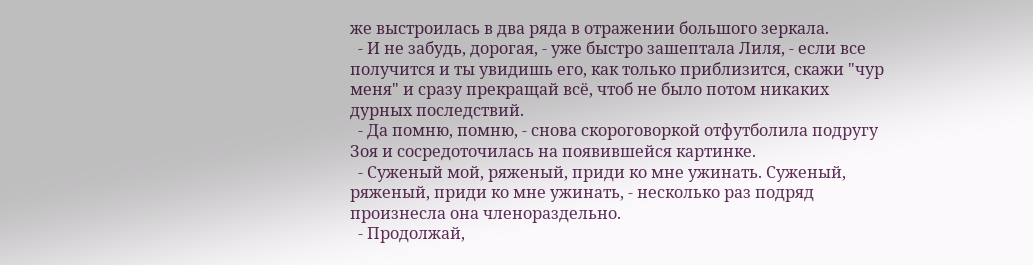же выстроилась в два ряда в отражении большого зеркала.
  - И не забудь, дорогая, - уже быстро зашептала Лиля, - если все получится и ты увидишь его, как только приблизится, скажи "чур меня" и сразу прекращай всё, чтоб не было потом никаких дурных последствий.
  - Да помню, помню, - снова скороговоркой отфутболила подругу Зоя и сосредоточилась на появившейся картинке.
  - Суженый мой, ряженый, приди ко мне ужинать. Суженый, ряженый, приди ко мне ужинать, - несколько раз подряд произнесла она членораздельно.
  - Продолжай,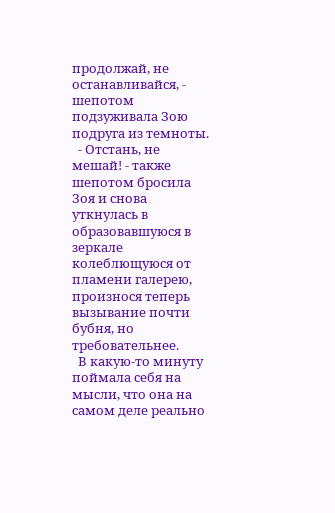продолжай, не останавливайся, - шепотом подзуживала Зою подруга из темноты.
  - Отстань, не мешай! - также шепотом бросила Зоя и снова уткнулась в образовавшуюся в зеркале колеблющуюся от пламени галерею, произнося теперь вызывание почти бубня, но требовательнее.
  В какую-то минуту поймала себя на мысли, что она на самом деле реально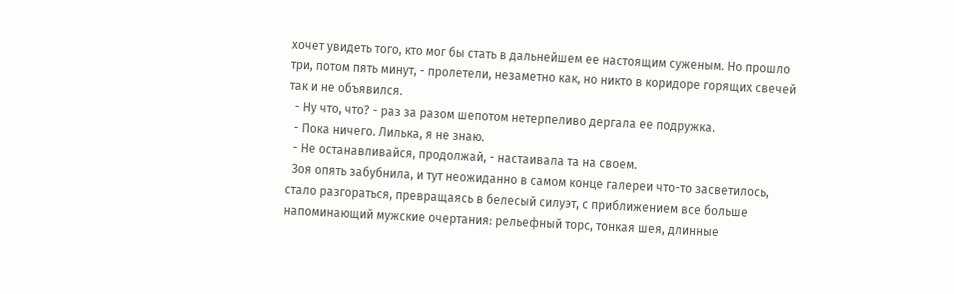хочет увидеть того, кто мог бы стать в дальнейшем ее настоящим суженым. Но прошло три, потом пять минут, - пролетели, незаметно как, но никто в коридоре горящих свечей так и не объявился.
  - Ну что, что? - раз за разом шепотом нетерпеливо дергала ее подружка.
  - Пока ничего. Лилька, я не знаю.
  - Не останавливайся, продолжай, - настаивала та на своем.
  Зоя опять забубнила, и тут неожиданно в самом конце галереи что-то засветилось, стало разгораться, превращаясь в белесый силуэт, с приближением все больше напоминающий мужские очертания: рельефный торс, тонкая шея, длинные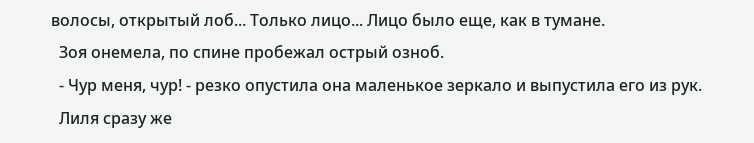волосы, открытый лоб... Только лицо... Лицо было еще, как в тумане.
  Зоя онемела, по спине пробежал острый озноб.
  - Чур меня, чур! - резко опустила она маленькое зеркало и выпустила его из рук.
  Лиля сразу же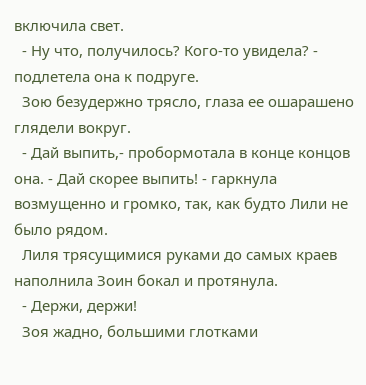включила свет.
  - Ну что, получилось? Кого-то увидела? - подлетела она к подруге.
  Зою безудержно трясло, глаза ее ошарашено глядели вокруг.
  - Дай выпить,- пробормотала в конце концов она. - Дай скорее выпить! - гаркнула возмущенно и громко, так, как будто Лили не было рядом.
  Лиля трясущимися руками до самых краев наполнила Зоин бокал и протянула.
  - Держи, держи!
  Зоя жадно, большими глотками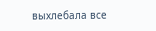выхлебала все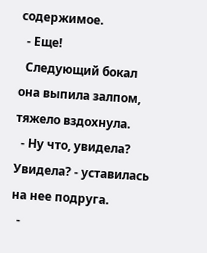содержимое.
  - Еще!
  Следующий бокал она выпила залпом, тяжело вздохнула.
  - Ну что, увидела? Увидела? - уставилась на нее подруга.
  -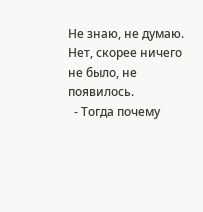Не знаю, не думаю. Нет, скорее ничего не было, не появилось.
  - Тогда почему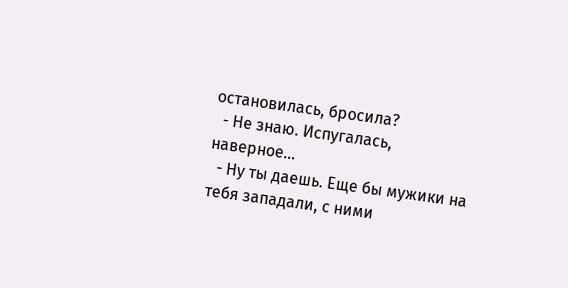остановилась, бросила?
  - Не знаю. Испугалась, наверное...
  - Ну ты даешь. Еще бы мужики на тебя западали, с ними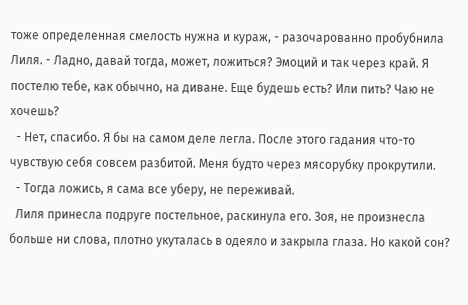тоже определенная смелость нужна и кураж, - разочарованно пробубнила Лиля. - Ладно, давай тогда, может, ложиться? Эмоций и так через край. Я постелю тебе, как обычно, на диване. Еще будешь есть? Или пить? Чаю не хочешь?
  - Нет, спасибо. Я бы на самом деле легла. После этого гадания что-то чувствую себя совсем разбитой. Меня будто через мясорубку прокрутили.
  - Тогда ложись, я сама все уберу, не переживай.
  Лиля принесла подруге постельное, раскинула его. Зоя, не произнесла больше ни слова, плотно укуталась в одеяло и закрыла глаза. Но какой сон?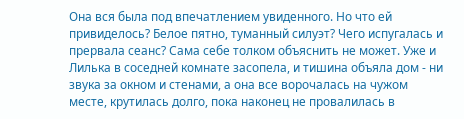Она вся была под впечатлением увиденного. Но что ей привиделось? Белое пятно, туманный силуэт? Чего испугалась и прервала сеанс? Сама себе толком объяснить не может. Уже и Лилька в соседней комнате засопела, и тишина объяла дом - ни звука за окном и стенами, а она все ворочалась на чужом месте, крутилась долго, пока наконец не провалилась в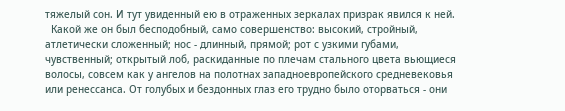тяжелый сон. И тут увиденный ею в отраженных зеркалах призрак явился к ней.
  Какой же он был бесподобный, само совершенство: высокий, стройный, атлетически сложенный; нос - длинный, прямой; рот с узкими губами, чувственный; открытый лоб, раскиданные по плечам стального цвета вьющиеся волосы, совсем как у ангелов на полотнах западноевропейского средневековья или ренессанса. От голубых и бездонных глаз его трудно было оторваться - они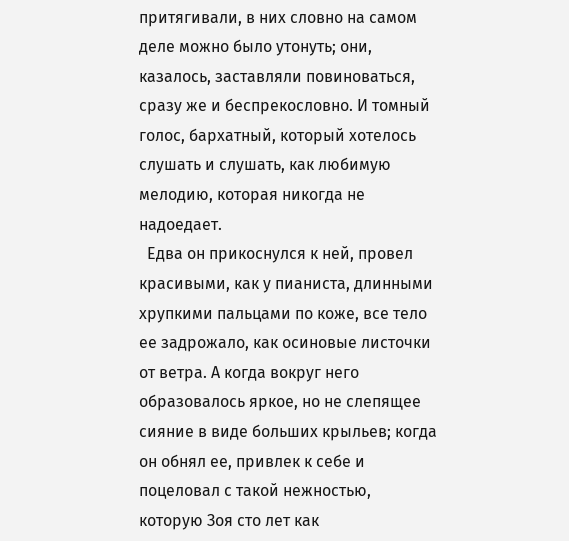притягивали, в них словно на самом деле можно было утонуть; они, казалось, заставляли повиноваться, сразу же и беспрекословно. И томный голос, бархатный, который хотелось слушать и слушать, как любимую мелодию, которая никогда не надоедает.
  Едва он прикоснулся к ней, провел красивыми, как у пианиста, длинными хрупкими пальцами по коже, все тело ее задрожало, как осиновые листочки от ветра. А когда вокруг него образовалось яркое, но не слепящее сияние в виде больших крыльев; когда он обнял ее, привлек к себе и поцеловал с такой нежностью, которую Зоя сто лет как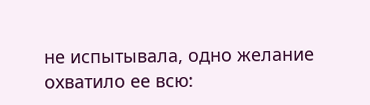не испытывала, одно желание охватило ее всю: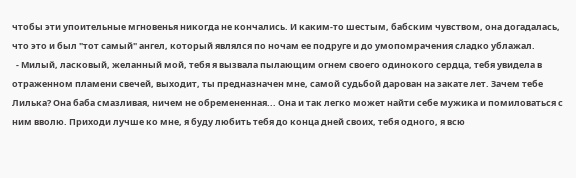чтобы эти упоительные мгновенья никогда не кончались. И каким-то шестым, бабским чувством, она догадалась, что это и был "тот самый" ангел, который являлся по ночам ее подруге и до умопомрачения сладко ублажал.
  - Милый, ласковый, желанный мой, тебя я вызвала пылающим огнем своего одинокого сердца, тебя увидела в отраженном пламени свечей, выходит, ты предназначен мне, самой судьбой дарован на закате лет. Зачем тебе Лилька? Она баба смазливая, ничем не обремененная... Она и так легко может найти себе мужика и помиловаться с ним вволю. Приходи лучше ко мне, я буду любить тебя до конца дней своих, тебя одного, я всю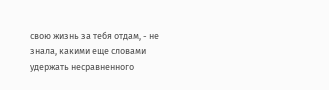свою жизнь за тебя отдам, - не знала, какими еще словами удержать несравненного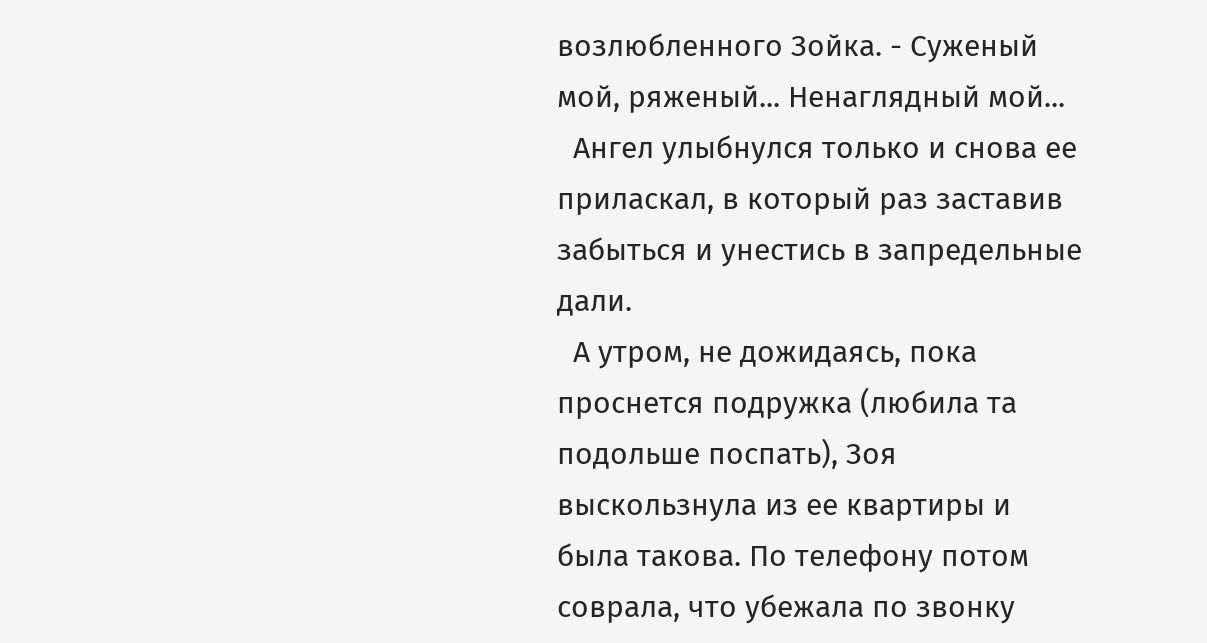возлюбленного Зойка. - Суженый мой, ряженый... Ненаглядный мой...
  Ангел улыбнулся только и снова ее приласкал, в который раз заставив забыться и унестись в запредельные дали.
  А утром, не дожидаясь, пока проснется подружка (любила та подольше поспать), Зоя выскользнула из ее квартиры и была такова. По телефону потом соврала, что убежала по звонку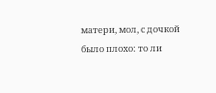матери, мол, с дочкой было плохо: то ли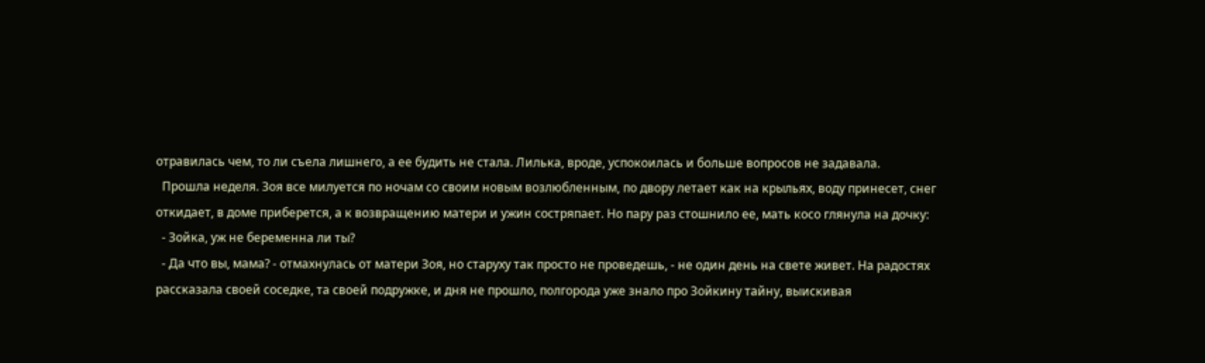отравилась чем, то ли съела лишнего, а ее будить не стала. Лилька, вроде, успокоилась и больше вопросов не задавала.
  Прошла неделя. Зоя все милуется по ночам со своим новым возлюбленным, по двору летает как на крыльях, воду принесет, снег откидает, в доме приберется, а к возвращению матери и ужин состряпает. Но пару раз стошнило ее, мать косо глянула на дочку:
  - Зойка, уж не беременна ли ты?
  - Да что вы, мама? - отмахнулась от матери Зоя, но старуху так просто не проведешь, - не один день на свете живет. На радостях рассказала своей соседке, та своей подружке, и дня не прошло, полгорода уже знало про Зойкину тайну, выискивая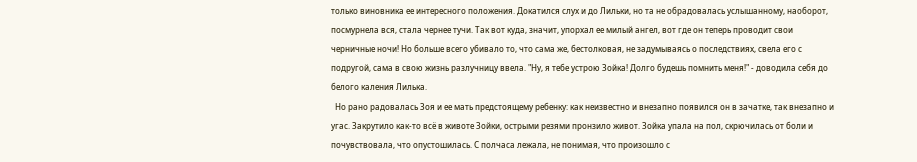только виновника ее интересного положения. Докатился слух и до Лильки, но та не обрадовалась услышанному, наоборот, посмурнела вся, стала чернее тучи. Так вот куда, значит, упорхал ее милый ангел, вот где он теперь проводит свои черничные ночи! Но больше всего убивало то, что сама же, бестолковая, не задумываясь о последствиях, свела его с подругой, сама в свою жизнь разлучницу ввела. "Ну, я тебе устрою Зойка! Долго будешь помнить меня!" - доводила себя до белого каления Лилька.
  Но рано радовалась Зоя и ее мать предстоящему ребенку: как неизвестно и внезапно появился он в зачатке, так внезапно и угас. Закрутило как-то всё в животе Зойки, острыми резями пронзило живот. Зойка упала на пол, скрючилась от боли и почувствовала, что опустошилась. С полчаса лежала, не понимая, что произошло с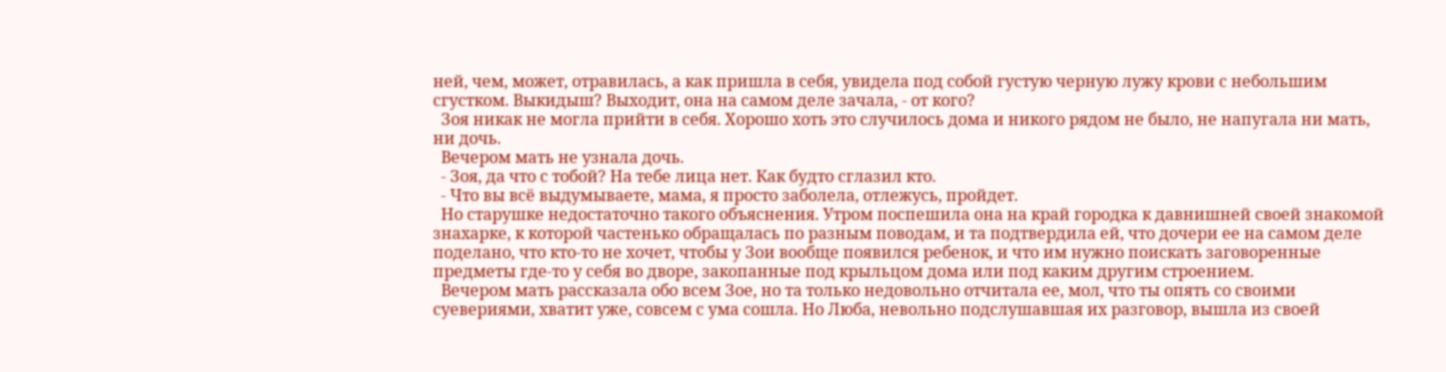ней, чем, может, отравилась, а как пришла в себя, увидела под собой густую черную лужу крови с небольшим сгустком. Выкидыш? Выходит, она на самом деле зачала, - от кого?
  Зоя никак не могла прийти в себя. Хорошо хоть это случилось дома и никого рядом не было, не напугала ни мать, ни дочь.
  Вечером мать не узнала дочь.
  - Зоя, да что с тобой? На тебе лица нет. Как будто сглазил кто.
  - Что вы всё выдумываете, мама, я просто заболела, отлежусь, пройдет.
  Но старушке недостаточно такого объяснения. Утром поспешила она на край городка к давнишней своей знакомой знахарке, к которой частенько обращалась по разным поводам, и та подтвердила ей, что дочери ее на самом деле поделано, что кто-то не хочет, чтобы у Зои вообще появился ребенок, и что им нужно поискать заговоренные предметы где-то у себя во дворе, закопанные под крыльцом дома или под каким другим строением.
  Вечером мать рассказала обо всем Зое, но та только недовольно отчитала ее, мол, что ты опять со своими суевериями, хватит уже, совсем с ума сошла. Но Люба, невольно подслушавшая их разговор, вышла из своей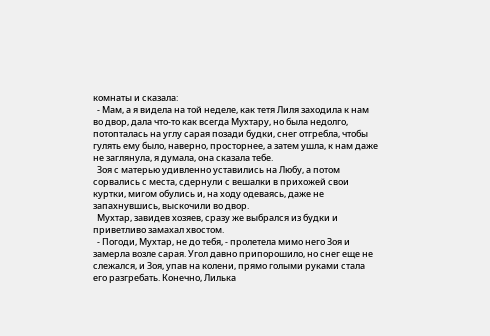комнаты и сказала:
  - Мам, а я видела на той неделе, как тетя Лиля заходила к нам во двор, дала что-то как всегда Мухтару, но была недолго, потопталась на углу сарая позади будки, снег отгребла, чтобы гулять ему было, наверно, просторнее, а затем ушла, к нам даже не заглянула, я думала, она сказала тебе.
  Зоя с матерью удивленно уставились на Любу, а потом сорвались с места, сдернули с вешалки в прихожей свои куртки, мигом обулись и, на ходу одеваясь, даже не запахнувшись, выскочили во двор.
  Мухтар, завидев хозяев, сразу же выбрался из будки и приветливо замахал хвостом.
  - Погоди, Мухтар, не до тебя, - пролетела мимо него Зоя и замерла возле сарая. Угол давно припорошило, но снег еще не слежался, и Зоя, упав на колени, прямо голыми руками стала его разгребать. Конечно, Лилька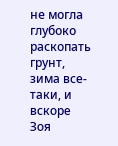не могла глубоко раскопать грунт, зима все-таки, и вскоре Зоя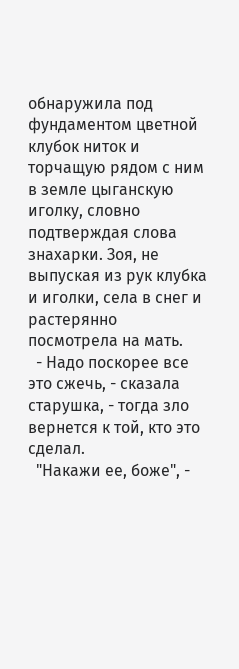обнаружила под фундаментом цветной клубок ниток и торчащую рядом с ним в земле цыганскую иголку, словно подтверждая слова знахарки. Зоя, не выпуская из рук клубка и иголки, села в снег и растерянно посмотрела на мать.
  - Надо поскорее все это сжечь, - сказала старушка, - тогда зло вернется к той, кто это сделал.
  "Накажи ее, боже", -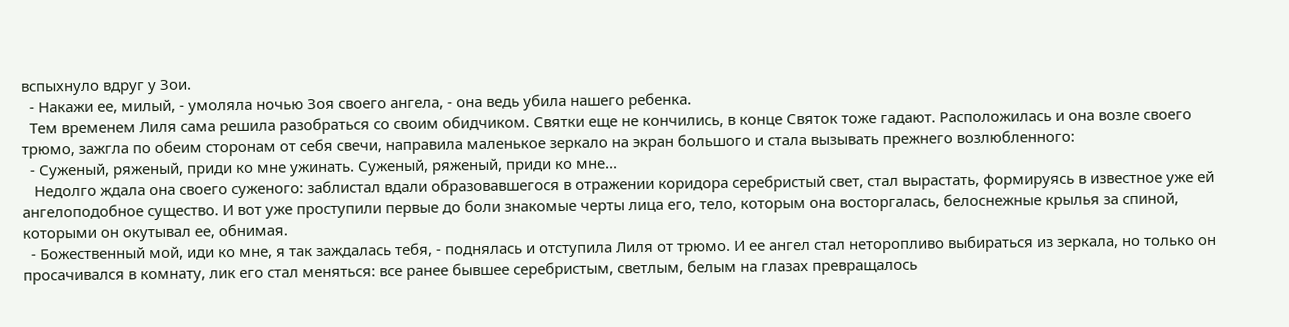вспыхнуло вдруг у Зои.
  - Накажи ее, милый, - умоляла ночью Зоя своего ангела, - она ведь убила нашего ребенка.
  Тем временем Лиля сама решила разобраться со своим обидчиком. Святки еще не кончились, в конце Святок тоже гадают. Расположилась и она возле своего трюмо, зажгла по обеим сторонам от себя свечи, направила маленькое зеркало на экран большого и стала вызывать прежнего возлюбленного:
  - Суженый, ряженый, приди ко мне ужинать. Суженый, ряженый, приди ко мне...
   Недолго ждала она своего суженого: заблистал вдали образовавшегося в отражении коридора серебристый свет, стал вырастать, формируясь в известное уже ей ангелоподобное существо. И вот уже проступили первые до боли знакомые черты лица его, тело, которым она восторгалась, белоснежные крылья за спиной, которыми он окутывал ее, обнимая.
  - Божественный мой, иди ко мне, я так заждалась тебя, - поднялась и отступила Лиля от трюмо. И ее ангел стал неторопливо выбираться из зеркала, но только он просачивался в комнату, лик его стал меняться: все ранее бывшее серебристым, светлым, белым на глазах превращалось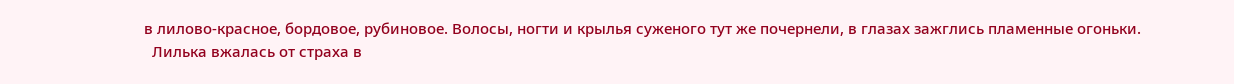в лилово-красное, бордовое, рубиновое. Волосы, ногти и крылья суженого тут же почернели, в глазах зажглись пламенные огоньки.
  Лилька вжалась от страха в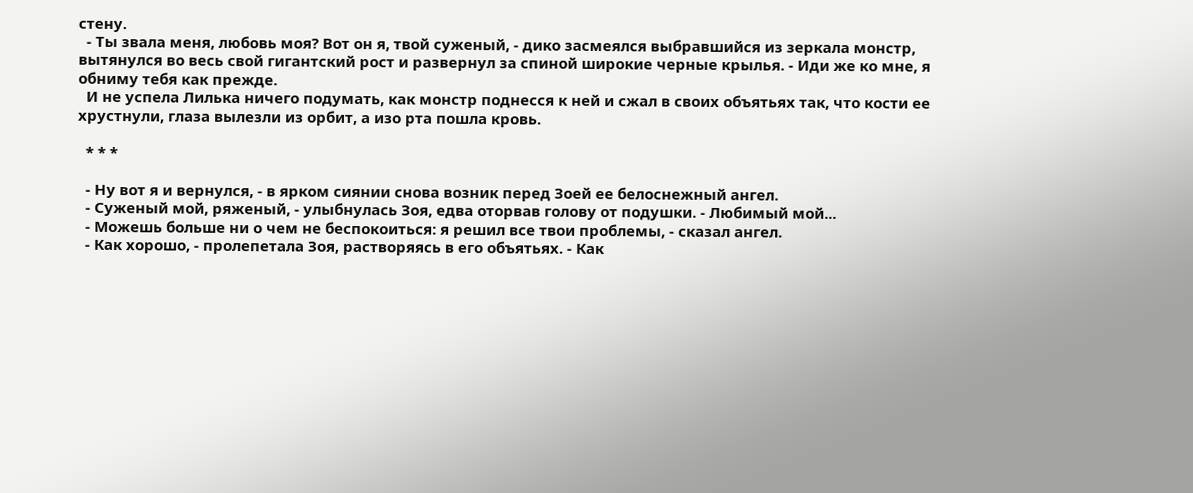стену.
  - Ты звала меня, любовь моя? Вот он я, твой суженый, - дико засмеялся выбравшийся из зеркала монстр, вытянулся во весь свой гигантский рост и развернул за спиной широкие черные крылья. - Иди же ко мне, я обниму тебя как прежде.
  И не успела Лилька ничего подумать, как монстр поднесся к ней и сжал в своих объятьях так, что кости ее хрустнули, глаза вылезли из орбит, а изо рта пошла кровь.

  * * *

  - Ну вот я и вернулся, - в ярком сиянии снова возник перед Зоей ее белоснежный ангел.
  - Суженый мой, ряженый, - улыбнулась Зоя, едва оторвав голову от подушки. - Любимый мой...
  - Можешь больше ни о чем не беспокоиться: я решил все твои проблемы, - сказал ангел.
  - Как хорошо, - пролепетала Зоя, растворяясь в его объятьях. - Как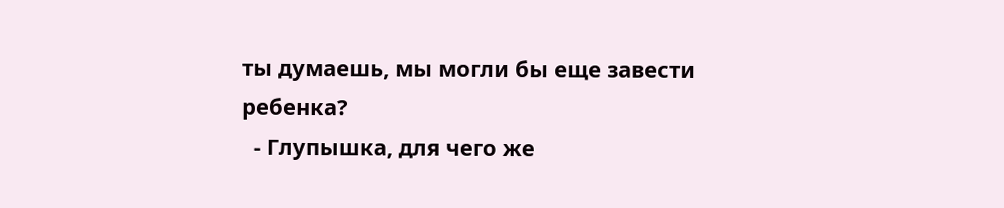ты думаешь, мы могли бы еще завести ребенка?
  - Глупышка, для чего же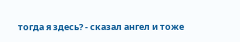тогда я здесь? - сказал ангел и тоже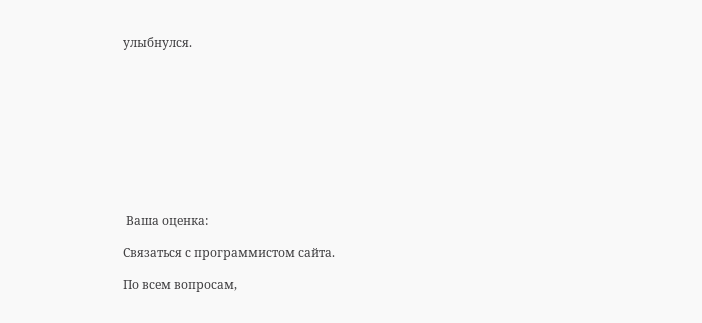улыбнулся.










 Ваша оценка:

Связаться с программистом сайта.

По всем вопросам,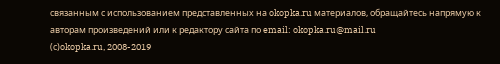связанным с использованием представленных на okopka.ru материалов, обращайтесь напрямую к авторам произведений или к редактору сайта по email: okopka.ru@mail.ru
(с)okopka.ru, 2008-2019